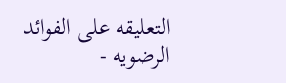التعلیقه علی الفوائد الرضویه -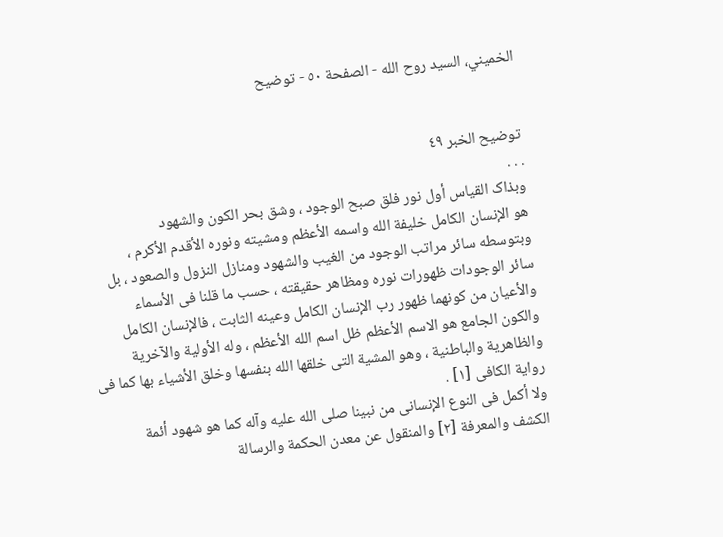الخميني، السيد روح الله - الصفحة ٥٠ - توضیح


توضیح الخبر ٤٩
. . .
وبذاک القیاس أول نور فلق صبح الوجود ، وشق بحر الکون والشهود
هو الإنسان الکامل خلیفة الله واسمه الأعظم ومشیته ونوره الأقدم الأکرم ،
وبتوسطه سائر مراتب الوجود من الغیب والشهود ومنازل النزول والصعود ، بل
سائر الوجودات ظهورات نوره ومظاهر حقیقته ، حسب ما قلنا فی الأسماء
والأعیان من کونهما ظهور رب الإنسان الکامل وعینه الثابت ، فالإنسان الکامل
والکون الجامع هو الاسم الأعظم ظل اسم الله الأعظم ، وله الأولیة والآخریة
والظاهریة والباطنیة ، وهو المشیة التی خلقها الله بنفسها وخلق الأشیاء بها کما فی
روایة الکافی [١] .
ولا أکمل فی النوع الإنسانی من نبینا صلی الله علیه وآله کما هو شهود أئمة
الکشف والمعرفة [٢] والمنقول عن معدن الحکمة والرسالة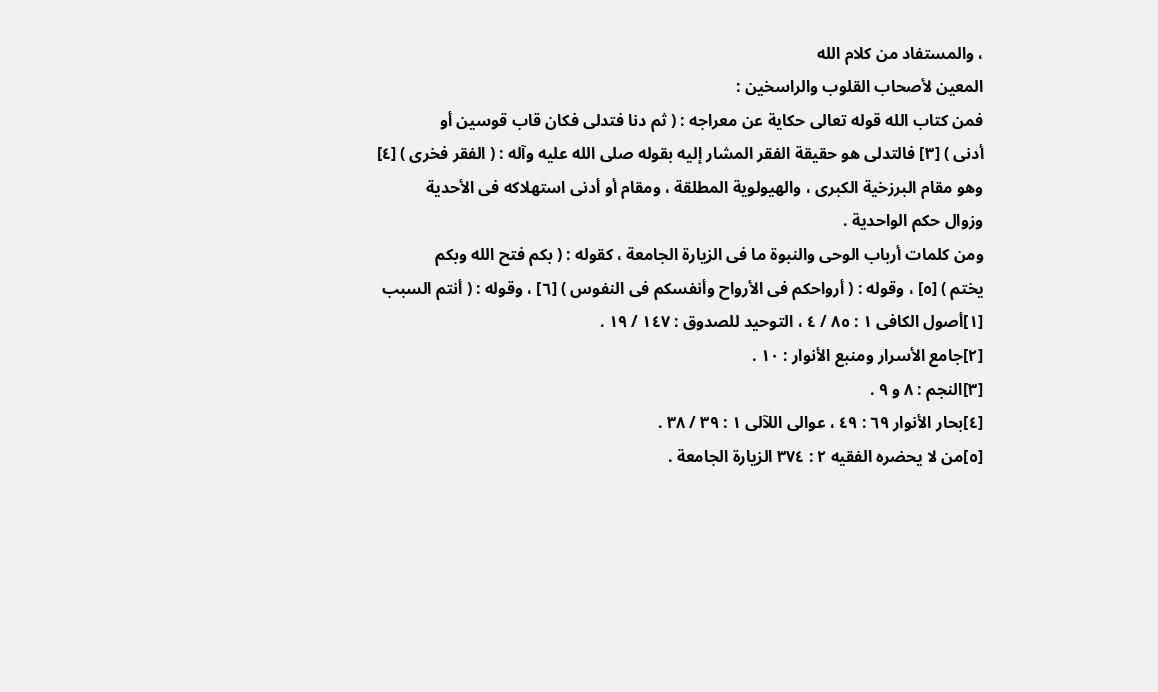، والمستفاد من کلام الله
المعین لأصحاب القلوب والراسخین :
فمن کتاب الله قوله تعالی حکایة عن معراجه : ( ثم دنا فتدلی فکان قاب قوسین أو
أدنی ) [٣] فالتدلی هو حقیقة الفقر المشار إلیه بقوله صلی الله علیه وآله : ( الفقر فخری ) [٤]
وهو مقام البرزخیة الکبری ، والهیولویة المطلقة ، ومقام أو أدنی استهلاکه فی الأحدیة
وزوال حکم الواحدیة .
ومن کلمات أرباب الوحی والنبوة ما فی الزیارة الجامعة ، کقوله : ( بکم فتح الله وبکم
یختم ) [٥] ، وقوله : ( أرواحکم فی الأرواح وأنفسکم فی النفوس ) [٦] ، وقوله : ( أنتم السبب
[١]أصول الکافی ١ : ٨٥ / ٤ ، التوحید للصدوق : ١٤٧ / ١٩ .
[٢]جامع الأسرار ومنبع الأنوار : ١٠ .
[٣]النجم : ٨ و ٩ .
[٤]بحار الأنوار ٦٩ : ٤٩ ، عوالی اللآلی ١ : ٣٩ / ٣٨ .
[٥]من لا یحضره الفقیه ٢ : ٣٧٤ الزیارة الجامعة .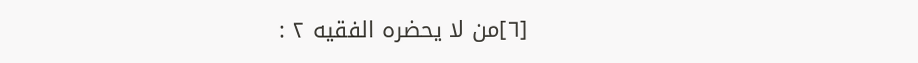[٦]من لا یحضره الفقیه ٢ :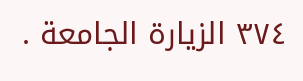٣٧٤ الزیارة الجامعة .